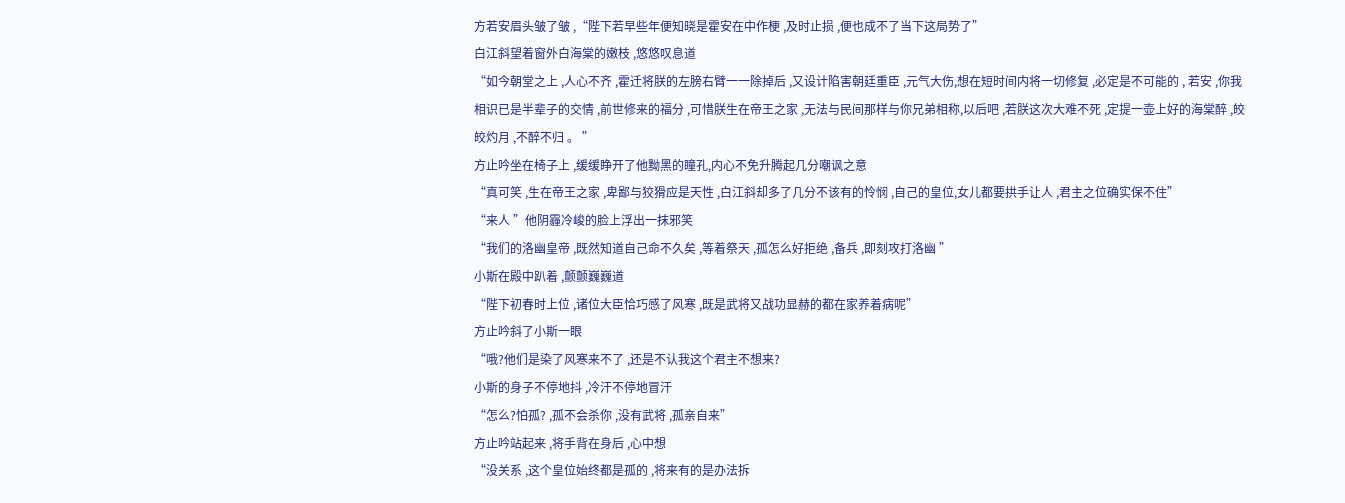方若安眉头皱了皱 ,“陛下若早些年便知晓是霍安在中作梗 ,及时止损 ,便也成不了当下这局势了”
白江斜望着窗外白海棠的嫩枝 ,悠悠叹息道
“如今朝堂之上 ,人心不齐 ,霍迁将朕的左膀右臂一一除掉后 ,又设计陷害朝廷重臣 ,元气大伤,想在短时间内将一切修复 ,必定是不可能的 , 若安 ,你我相识已是半辈子的交情 ,前世修来的福分 ,可惜朕生在帝王之家 ,无法与民间那样与你兄弟相称,以后吧 ,若朕这次大难不死 ,定提一壶上好的海棠醉 ,皎皎灼月 ,不醉不归 。 ”
方止吟坐在椅子上 ,缓缓睁开了他黝黑的瞳孔,内心不免升腾起几分嘲讽之意
“真可笑 ,生在帝王之家 ,卑鄙与狡猾应是天性 ,白江斜却多了几分不该有的怜悯 ,自己的皇位,女儿都要拱手让人 ,君主之位确实保不住”
“来人 ”他阴霾冷峻的脸上浮出一抹邪笑
“我们的洛幽皇帝 ,既然知道自己命不久矣 ,等着祭天 ,孤怎么好拒绝 ,备兵 ,即刻攻打洛幽 ”
小斯在殿中趴着 ,颤颤巍巍道
“陛下初春时上位 ,诸位大臣恰巧感了风寒 ,既是武将又战功显赫的都在家养着病呢”
方止吟斜了小斯一眼
“哦?他们是染了风寒来不了 ,还是不认我这个君主不想来?
小斯的身子不停地抖 ,冷汗不停地冒汗
“怎么?怕孤? ,孤不会杀你 ,没有武将 ,孤亲自来”
方止吟站起来 ,将手背在身后 ,心中想
“没关系 ,这个皇位始终都是孤的 ,将来有的是办法拆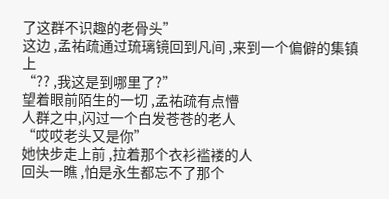了这群不识趣的老骨头”
这边 ,孟祐疏通过琉璃镜回到凡间 ,来到一个偏僻的集镇上
“?? ,我这是到哪里了?”
望着眼前陌生的一切 ,孟祐疏有点懵
人群之中,闪过一个白发苍苍的老人
“哎哎老头又是你”
她快步走上前 ,拉着那个衣衫褴褛的人
回头一瞧 ,怕是永生都忘不了那个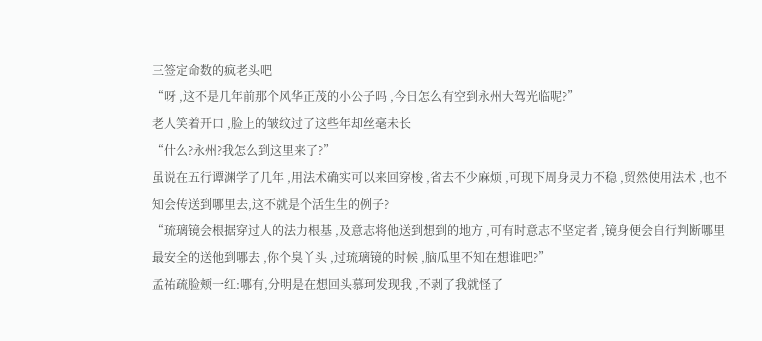三签定命数的疯老头吧
“呀 ,这不是几年前那个风华正茂的小公子吗 ,今日怎么有空到永州大驾光临呢?”
老人笑着开口 ,脸上的皱纹过了这些年却丝毫未长
“什么?永州?我怎么到这里来了?”
虽说在五行谭渊学了几年 ,用法术确实可以来回穿梭 ,省去不少麻烦 ,可现下周身灵力不稳 ,贸然使用法术 ,也不知会传送到哪里去,这不就是个活生生的例子?
“琉璃镜会根据穿过人的法力根基 ,及意志将他送到想到的地方 ,可有时意志不坚定者 ,镜身便会自行判断哪里最安全的送他到哪去 ,你个臭丫头 ,过琉璃镜的时候 ,脑瓜里不知在想谁吧?”
孟祐疏脸颊一红:哪有,分明是在想回头慕珂发现我 ,不剥了我就怪了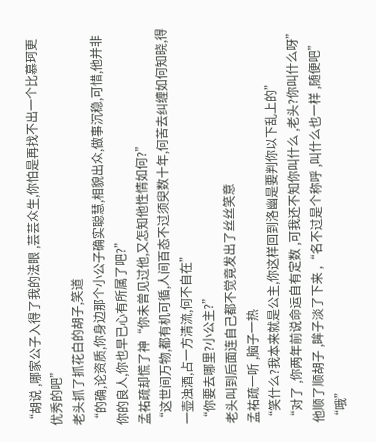“胡说 ,哪家公子入得了我的法眼 ,芸芸众生,你怕是再找不出一个比慕珂更优秀的吧”
老头抓了抓花白的胡子,笑道
“的确,论资质,你身边那个小公子确实聪慧,相貌出众,做事沉稳,可惜,他并非你的良人,你也早已心有所属了吧?”
孟祐疏却慌了神“你未曾见过他,又怎知他性情如何?”
“这世间万物,都有机可循,人间百态不过须臾数十年,何苦去纠缠如何知晓,得一壶浊酒,占一方清流,何不自在”
“你要去哪里?小公主?”
老头叫到后面连自己都不觉竟发出了丝丝笑意
孟祐疏一听 ,脑子一热
“笑什么?我本来就是公主,你这样回到洛幽是要判你以下乱上的”
“对了 ,你两年前说命运自有定数 ,可我还不知你叫什么 ,老头?你叫什么呀”
他顺了顺胡子 ,眸子淡了下来 ,“名不过是个称呼 ,叫什么也一样 ,随便吧”
“哦”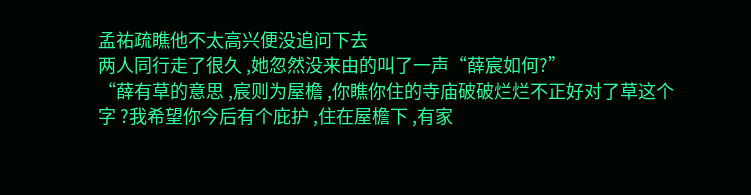孟祐疏瞧他不太高兴便没追问下去
两人同行走了很久 ,她忽然没来由的叫了一声“薛宸如何?”
“薛有草的意思 ,宸则为屋檐 ,你瞧你住的寺庙破破烂烂不正好对了草这个字 ?我希望你今后有个庇护 ,住在屋檐下 ,有家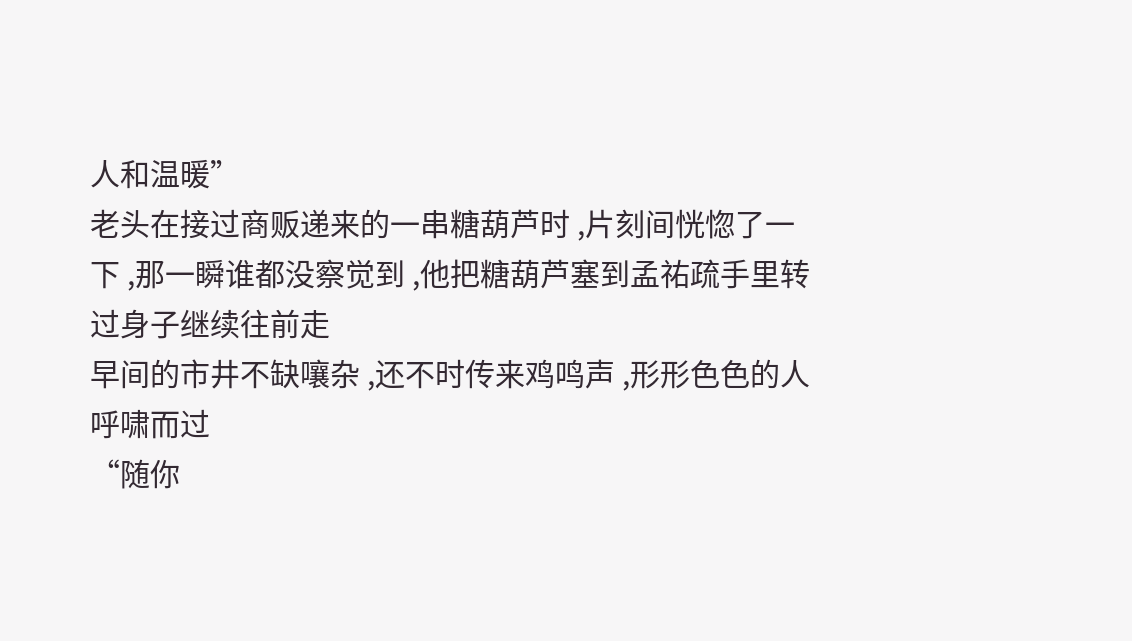人和温暖”
老头在接过商贩递来的一串糖葫芦时 ,片刻间恍惚了一下 ,那一瞬谁都没察觉到 ,他把糖葫芦塞到孟祐疏手里转过身子继续往前走
早间的市井不缺嚷杂 ,还不时传来鸡鸣声 ,形形色色的人呼啸而过
“随你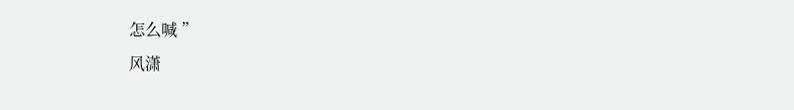怎么喊 ”
风潇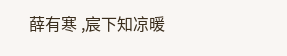薛有寒 ,宸下知凉暖